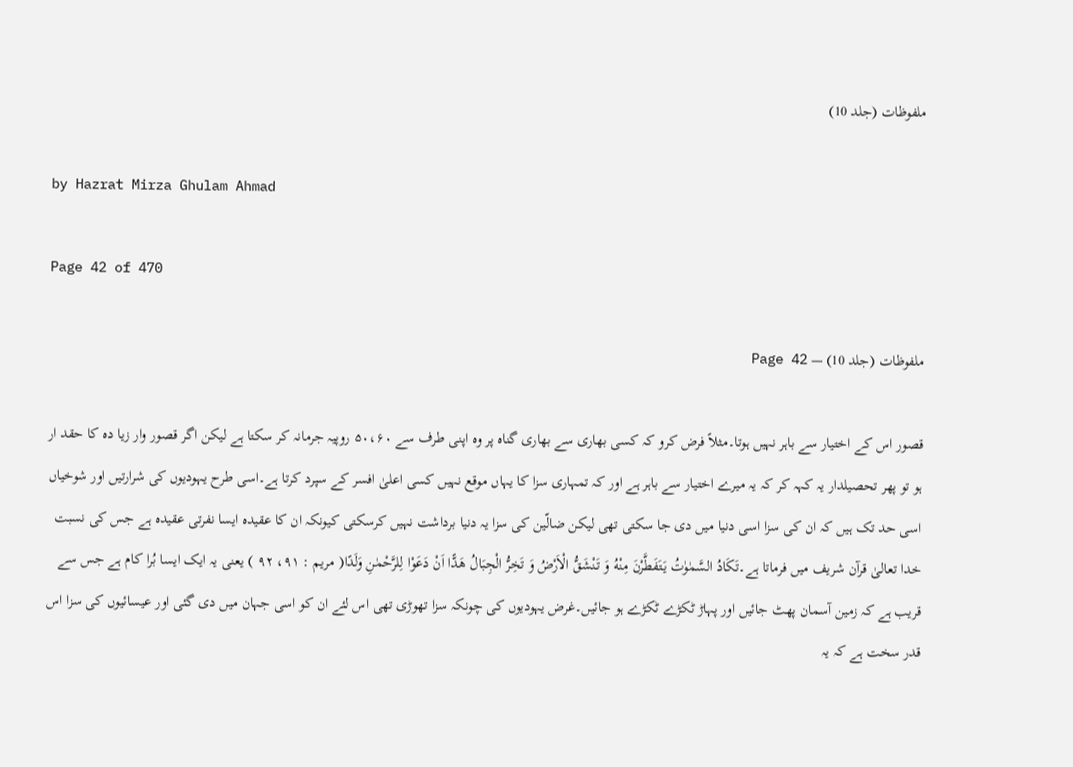ملفوظات (جلد 10)

by Hazrat Mirza Ghulam Ahmad

Page 42 of 470

ملفوظات (جلد 10) — Page 42

قصور اس کے اختیار سے باہر نہیں ہوتا۔مثلاً فرض کرو کہ کسی بھاری سے بھاری گناہ پر وہ اپنی طرف سے ۵۰،۶۰ روپیہ جرمانہ کر سکتا ہے لیکن اگر قصور وار زیا دہ کا حقد ار ہو تو پھر تحصیلدار یہ کہہ کر کہ یہ میرے اختیار سے باہر ہے اور کہ تمہاری سزا کا یہاں موقع نہیں کسی اعلیٰ افسر کے سپرد کرتا ہے۔اسی طرح یہودیوں کی شرارتیں اور شوخیاں اسی حد تک ہیں کہ ان کی سزا اسی دنیا میں دی جا سکتی تھی لیکن ضالّین کی سزا یہ دنیا برداشت نہیں کرسکتی کیونکہ ان کا عقیدہ ایسا نفرتی عقیدہ ہے جس کی نسبت خدا تعالیٰ قرآن شریف میں فرماتا ہے۔تَكَادُ السَّمٰوٰتُ يَتَفَطَّرْنَ مِنْهُ وَ تَنْشَقُّ الْاَرْضُ وَ تَخِرُّ الْجِبَالُ هَدًّا اَنْ دَعَوْا لِلرَّحْمٰنِ وَلَدًا( مریم : ۹۱، ۹۲ ) یعنی یہ ایک ایسا بُرا کام ہے جس سے قریب ہے کہ زمین آسمان پھٹ جائیں اور پہاڑ ٹکڑے ٹکڑے ہو جائیں۔غرض یہودیوں کی چونکہ سزا تھوڑی تھی اس لئے ان کو اسی جہان میں دی گئی اور عیسائیوں کی سزا اس قدر سخت ہے کہ یہ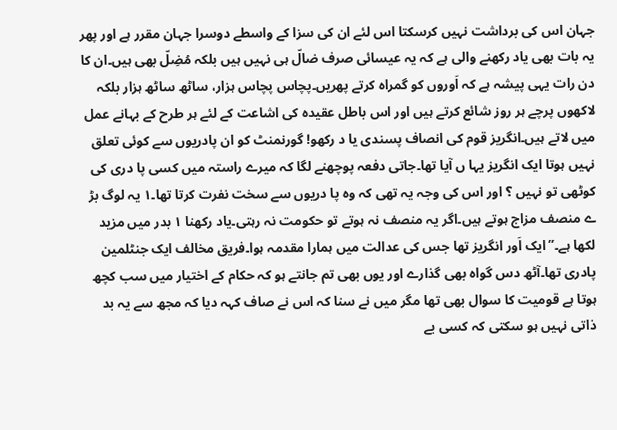جہان اس کی برداشت نہیں کرسکتا اس لئے ان کی سزا کے واسطے دوسرا جہان مقرر ہے اور پھر یہ بات بھی یاد رکھنے والی ہے کہ یہ عیسائی صرف ضالّ ہی نہیں ہیں بلکہ مُضِلّ بھی ہیں۔ان کا دن رات یہی پیشہ ہے کہ اَوروں کو گمراہ کرتے پھریں۔پچاس پچاس ہزار، ساٹھ ساٹھ ہزار بلکہ لاکھوں پرچے ہر روز شائع کرتے ہیں اور اس باطل عقیدہ کی اشاعت کے لئے ہر طرح کے بہانے عمل میں لاتے ہیں۔انگریز قوم کی انصاف پسندی یا د رکھو! گورنمنٹ کو ان پادریوں سے کوئی تعلق نہیں ہوتا ایک انگریز یہا ں آیا تھا۔جاتی دفعہ پوچھنے لگا کہ میرے راستہ میں کسی پا دری کی کوٹھی تو نہیں ؟ اور اس کی وجہ یہ تھی کہ وہ پا دریوں سے سخت نفرت کرتا تھا۔۱ یہ لوگ بڑ ے منصف مزاج ہوتے ہیں۔اگر یہ منصف نہ ہوتے تو حکومت نہ رہتی۔یاد رکھنا ۱ بدر میں مزید لکھا ہے۔’’ایک اَور انگریز تھا جس کی عدالت میں ہمارا مقدمہ ہوا۔فریق مخالف ایک جنٹلمین پادری تھا۔آٹھ دس گواہ بھی گذارے اور یوں بھی تم جانتے ہو کہ حکام کے اختیار میں سب کچھ ہوتا ہے قومیت کا سوال بھی تھا مگر میں نے سنا کہ اس نے صاف کہہ دیا کہ مجھ سے یہ بد ذاتی نہیں ہو سکتی کہ کسی بے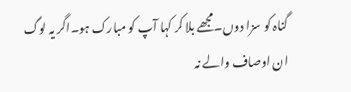گناہ کو سزا دوں۔مجھے بلا کر کہا آپ کو مبارک ہو۔اگر یہ لوگ ان اوصاف والے نہ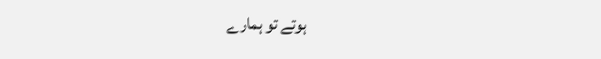ہوتے تو ہمارے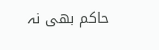حاکم بھی نہ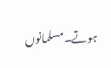ہوتے۔مسلمانوں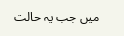میں جب یہ حالت